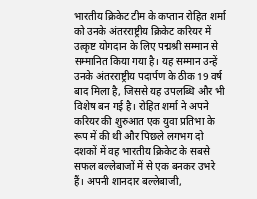भारतीय क्रिकेट टीम के कप्तान रोहित शर्मा को उनके अंतरराष्ट्रीय क्रिकेट करियर में उत्कृष्ट योगदान के लिए पद्मश्री सम्मान से सम्मानित किया गया है। यह सम्मान उन्हें उनके अंतरराष्ट्रीय पदार्पण के ठीक 19 वर्ष बाद मिला है, जिससे यह उपलब्धि और भी विशेष बन गई है। रोहित शर्मा ने अपने करियर की शुरुआत एक युवा प्रतिभा के रूप में की थी और पिछले लगभग दो दशकों में वह भारतीय क्रिकेट के सबसे सफल बल्लेबाजों में से एक बनकर उभरे हैं। अपनी शानदार बल्लेबाजी,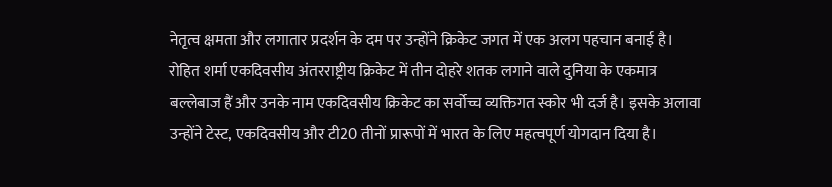नेतृत्व क्षमता और लगातार प्रदर्शन के दम पर उन्होंने क्रिकेट जगत में एक अलग पहचान बनाई है। रोहित शर्मा एकदिवसीय अंतरराष्ट्रीय क्रिकेट में तीन दोहरे शतक लगाने वाले दुनिया के एकमात्र बल्लेबाज हैं और उनके नाम एकदिवसीय क्रिकेट का सर्वोच्च व्यक्तिगत स्कोर भी दर्ज है। इसके अलावा उन्होंने टेस्ट, एकदिवसीय और टी20 तीनों प्रारूपों में भारत के लिए महत्वपूर्ण योगदान दिया है।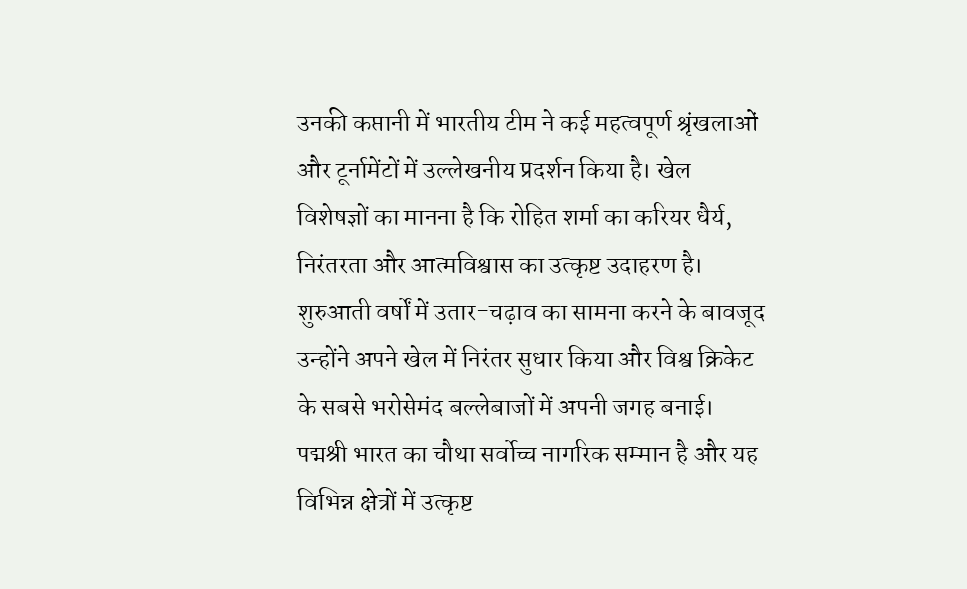उनकी कप्तानी में भारतीय टीम ने कई महत्वपूर्ण श्रृंखलाओं और टूर्नामेंटों में उल्लेखनीय प्रदर्शन किया है। खेल विशेषज्ञों का मानना है कि रोहित शर्मा का करियर धैर्य, निरंतरता और आत्मविश्वास का उत्कृष्ट उदाहरण है। शुरुआती वर्षों में उतार-चढ़ाव का सामना करने के बावजूद उन्होंने अपने खेल में निरंतर सुधार किया और विश्व क्रिकेट के सबसे भरोसेमंद बल्लेबाजों में अपनी जगह बनाई। पद्मश्री भारत का चौथा सर्वोच्च नागरिक सम्मान है और यह विभिन्न क्षेत्रों में उत्कृष्ट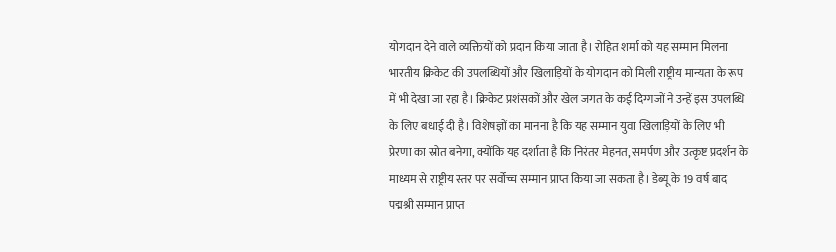योगदान देने वाले व्यक्तियों को प्रदान किया जाता है। रोहित शर्मा को यह सम्मान मिलना भारतीय क्रिकेट की उपलब्धियों और खिलाड़ियों के योगदान को मिली राष्ट्रीय मान्यता के रूप में भी देखा जा रहा है। क्रिकेट प्रशंसकों और खेल जगत के कई दिग्गजों ने उन्हें इस उपलब्धि के लिए बधाई दी है। विशेषज्ञों का मानना है कि यह सम्मान युवा खिलाड़ियों के लिए भी प्रेरणा का स्रोत बनेगा, क्योंकि यह दर्शाता है कि निरंतर मेहनत, समर्पण और उत्कृष्ट प्रदर्शन के माध्यम से राष्ट्रीय स्तर पर सर्वोच्च सम्मान प्राप्त किया जा सकता है। डेब्यू के 19 वर्ष बाद पद्मश्री सम्मान प्राप्त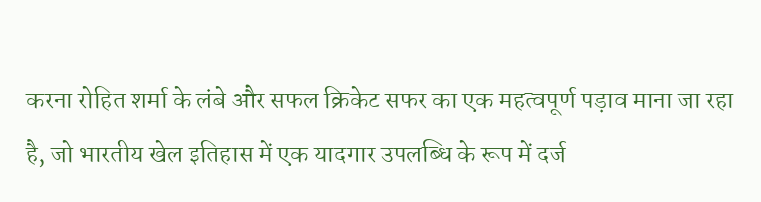करना रोहित शर्मा के लंबे और सफल क्रिकेट सफर का एक महत्वपूर्ण पड़ाव माना जा रहा है, जो भारतीय खेल इतिहास में एक यादगार उपलब्धि के रूप में दर्ज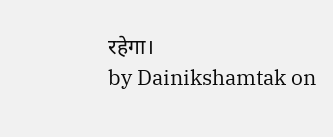रहेगा।
by Dainikshamtak on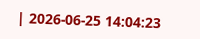| 2026-06-25 14:04:23